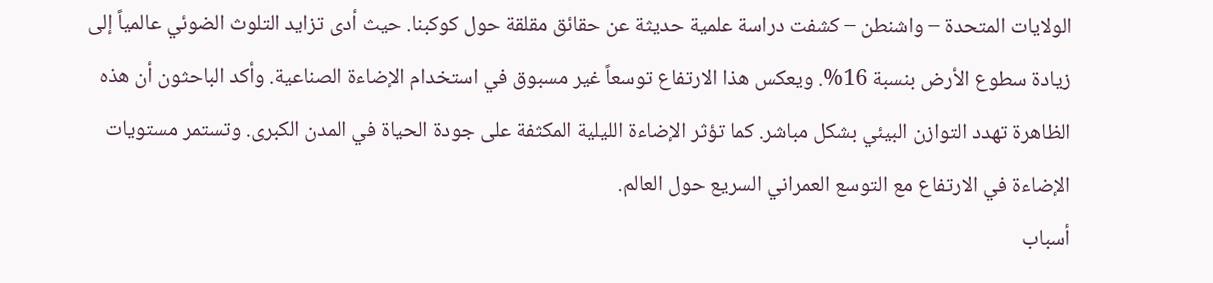الولايات المتحدة – واشنطن – كشفت دراسة علمية حديثة عن حقائق مقلقة حول كوكبنا. حيث أدى تزايد التلوث الضوئي عالمياً إلى زيادة سطوع الأرض بنسبة 16%. ويعكس هذا الارتفاع توسعاً غير مسبوق في استخدام الإضاءة الصناعية. وأكد الباحثون أن هذه الظاهرة تهدد التوازن البيئي بشكل مباشر. كما تؤثر الإضاءة الليلية المكثفة على جودة الحياة في المدن الكبرى. وتستمر مستويات الإضاءة في الارتفاع مع التوسع العمراني السريع حول العالم.
أسباب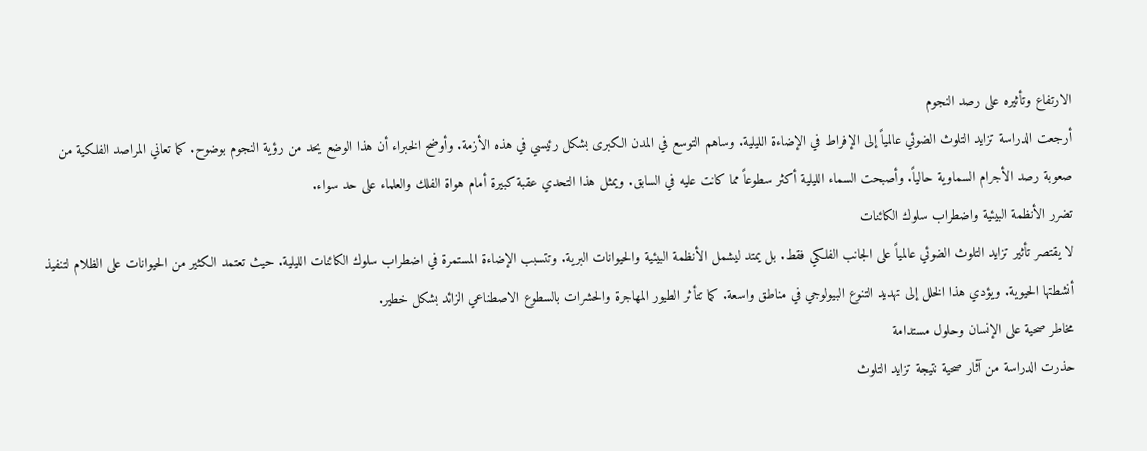الارتفاع وتأثيره على رصد النجوم
أرجعت الدراسة تزايد التلوث الضوئي عالمياً إلى الإفراط في الإضاءة الليلية. وساهم التوسع في المدن الكبرى بشكل رئيسي في هذه الأزمة. وأوضح الخبراء أن هذا الوضع يحد من رؤية النجوم بوضوح. كما تعاني المراصد الفلكية من صعوبة رصد الأجرام السماوية حالياً. وأصبحت السماء الليلية أكثر سطوعاً مما كانت عليه في السابق. ويمثل هذا التحدي عقبة كبيرة أمام هواة الفلك والعلماء على حد سواء.
تضرر الأنظمة البيئية واضطراب سلوك الكائنات
لا يقتصر تأثير تزايد التلوث الضوئي عالمياً على الجانب الفلكي فقط. بل يمتد ليشمل الأنظمة البيئية والحيوانات البرية. وتتسبب الإضاءة المستمرة في اضطراب سلوك الكائنات الليلية. حيث تعتمد الكثير من الحيوانات على الظلام لتنفيذ أنشطتها الحيوية. ويؤدي هذا الخلل إلى تهديد التنوع البيولوجي في مناطق واسعة. كما تتأثر الطيور المهاجرة والحشرات بالسطوع الاصطناعي الزائد بشكل خطير.
مخاطر صحية على الإنسان وحلول مستدامة
حذرت الدراسة من آثار صحية نتيجة تزايد التلوث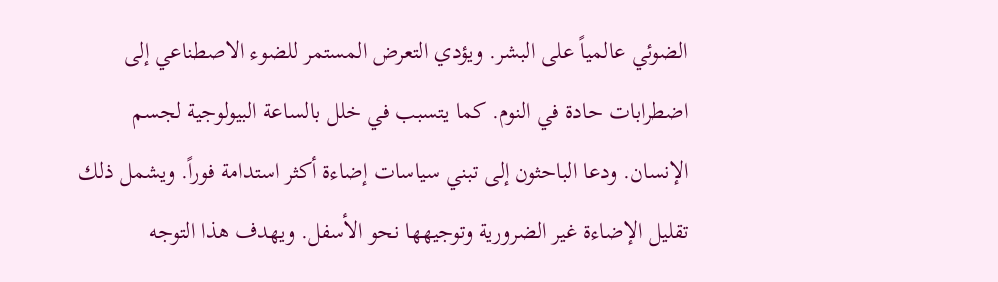الضوئي عالمياً على البشر. ويؤدي التعرض المستمر للضوء الاصطناعي إلى اضطرابات حادة في النوم. كما يتسبب في خلل بالساعة البيولوجية لجسم الإنسان. ودعا الباحثون إلى تبني سياسات إضاءة أكثر استدامة فوراً. ويشمل ذلك تقليل الإضاءة غير الضرورية وتوجيهها نحو الأسفل. ويهدف هذا التوجه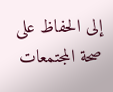إلى الحفاظ على صحة المجتمعات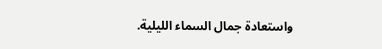واستعادة جمال السماء الليلية.